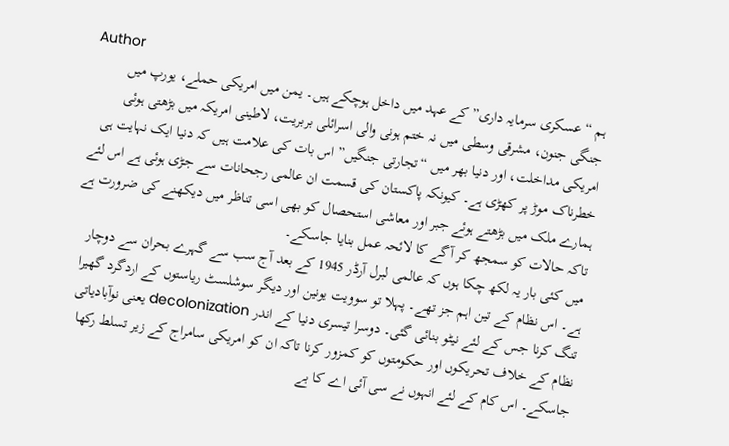Author
ہم “عسکری سرمایہ داری” کے عہد میں داخل ہوچکے ہیں۔ یمن میں امریکی حملے، یورپ میں جنگی جنون، مشرقی وسطی میں نہ ختم ہونی والی اسرائلی بربریت، لاطینی امریکہ میں بڑھتی ہوئی امریکی مداخلت، اور دنیا بھر میں “تجارتی جنگیں” اس بات کی علامت ہیں کہ دنیا ایک نہایت ہی خطرناک موڑ پر کھڑی ہے۔ کیونکہ پاکستان کی قسمت ان عالمی رجحانات سے جڑی ہوئی ہے اس لئے ہمارے ملک میں بڑھتے ہوئے جبر اور معاشی استحصال کو بھی اسی تناظر میں دیکھنے کی ضرورت ہے تاکہ حالات کو سمجھ کر آگے کا لائحہ عمل بنایا جاسکے۔
میں کئی بار یہ لکھ چکا ہوں کہ عالمی لبرل آرڈر 1945 کے بعد آج سب سے گہرے بحران سے دوچار ہے۔ اس نظام کے تین اہم جز تھے۔ پہلا تو سوویت یونین اور دیگر سوشلسٹ ریاستوں کے اردگرد گھیرا تنگ کرنا جس کے لئے نیٹو بنائی گئی۔ دوسرا تیسری دنیا کے اندر decolonization یعنی نوآبادیاتی نظام کے خلاف تحریکوں اور حکومتوں کو کمزور کرنا تاکہ ان کو امریکی سامراج کے زیر تسلط رکھا جاسکے۔ اس کام کے لئے انہوں نے سی آئی اے کا بے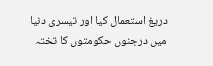دریغ استعمال کیا اور تیسری دنیا میں درجنوں حکومتوں کا تختہ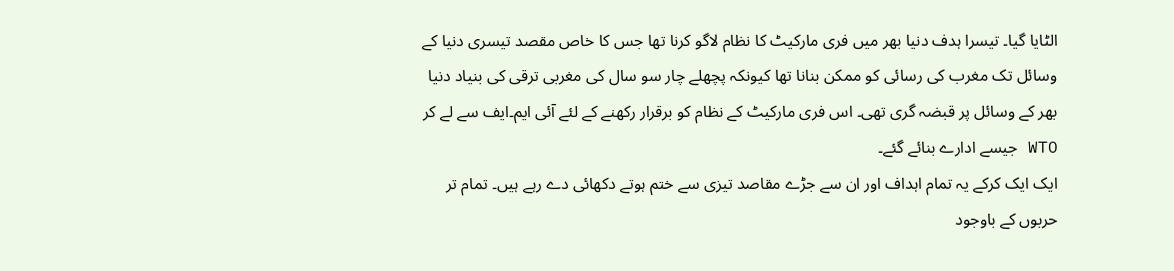الٹایا گیا۔ تیسرا ہدف دنیا بھر میں فری مارکیٹ کا نظام لاگو کرنا تھا جس کا خاص مقصد تیسری دنیا کے وسائل تک مغرب کی رسائی کو ممکن بنانا تھا کیونکہ پچھلے چار سو سال کی مغربی ترقی کی بنیاد دنیا بھر کے وسائل پر قبضہ گری تھی۔ اس فری مارکیٹ کے نظام کو برقرار رکھنے کے لئے آئی ایم۔ایف سے لے کر WTO جیسے ادارے بنائے گئے۔
ایک ایک کرکے یہ تمام اہداف اور ان سے جڑے مقاصد تیزی سے ختم ہوتے دکھائی دے رہے ہیں۔ تمام تر حربوں کے باوجود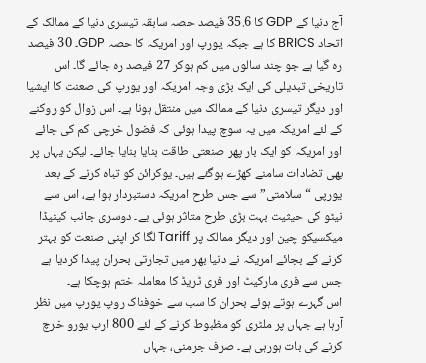آج دنیا کے GDP کا 35.6 فیصد حصہ سابقہ تیسری دنیا کے ممالک کے اتحاد BRICS کا ہے جبکہ یورپ اور امریکہ کا حصہ GDP۔ 30 فیصد رہ گیا ہے جو چند سالوں میں کم ہوکر 27 فیصد رہ جائے گا۔ اس تاریخی تبدیلی کی ایک بڑی وجہ امریکہ اور یورپ کی صعنت کا ایشیا اور دیگر تیسری دنیا کے ممالک میں منتقل ہونا ہے۔ اس زوال کو روکنے کے لئے امریکہ میں یہ سوچ پیدا ہوئی کہ فضول خرچی کم کی جائے اور امریکہ کو ایک بار پھر صنعتی طاقت بنایا بنایا جائے۔ لیکن یہاں پر بھی تضادات سامنے کھڑے ہوگئے ہیں۔ یوکرائن کو تباہ کرنے کے بعد یورپی “سلامتی” سے جس طرح امریکہ دستبردار ہوا ہے، اس سے نیٹو کی حیثیت بہت بڑی طرح متاثر ہوئی یے۔ دوسری جانب کینیڈا میکسیکو چین اور دیگر ممالک پر Tariff لگا کر اپنی صنعت کو بہتر کرنے کے بجائے امریکہ نے دنیا بھر میں تجارتی بحران پیدا کردیا ہے جس سے فری مارکیٹ اور فری ٹریڈ کا معاملہ ختم ہوچکا ہے۔
اس گہرے ہوتے ہوئے بحران کا سب سے خوفناک روپ یورپ میں نظر آرہا ہے جہاں پر ملٹری کو مظبوط کرنے کے لئے 800 ارب یورو خرچ کرنے کی بات ہورہی ہے۔ صرف جرمنی، جہاں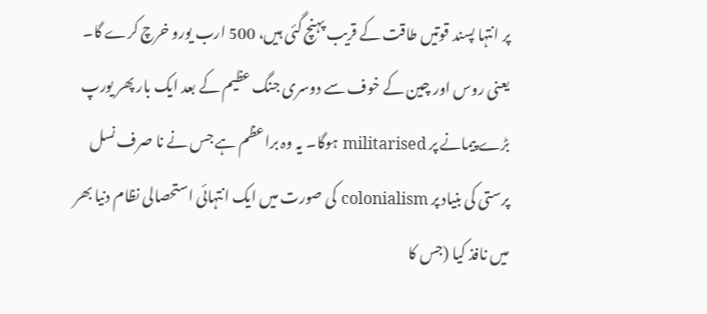پر انتہا پسند قوتیں طاقت کے قریب پہنچ گئی ہیں، 500 ارب یورو خرچ کرے گا۔ یعنی روس اور چین کے خوف سے دوسری جنگ عظیم کے بعد ایک بار پھر یورپ بڑے پیمانے پر militarised ہوگا۔ یہ وہ براعظم ہے جس نے نا صرف نسل پرستی کی بنیاد پر colonialism کی صورت میں ایک انتہائی استحصالی نظام دنیا بھر میں نافذ کیا (جس کا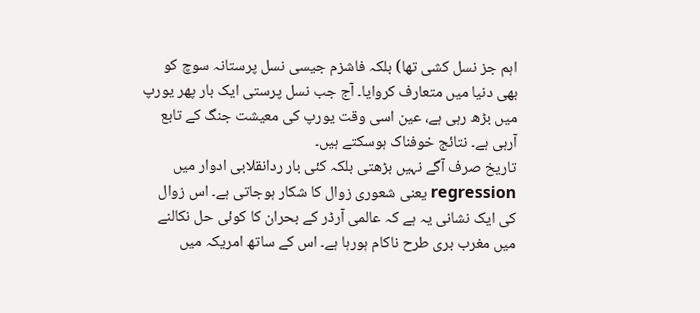اہم جز نسل کشی تھا) بلکہ فاشزم جیسی نسل پرستانہ سوچ کو بھی دنیا میں متعارف کروایا۔ آج جب نسل پرستی ایک بار پھر یورپ میں بڑھ رہی ہے، عین اسی وقت یورپ کی معیشت جنگ کے تابع آرہی ہے۔ نتائج خوفناک ہوسکتے ہیں۔
تاریخ صرف آگے نہیں بڑھتی بلکہ کئی بار ردانقلابی ادوار میں regression یعنی شعوری زوال کا شکار ہوجاتی ہے۔ اس زوال کی ایک نشانی یہ ہے کہ عالمی آرڈر کے بحران کا کوئی حل نکالنے میں مغرب بری طرح ناکام ہورہا ہے۔ اس کے ساتھ امریکہ میں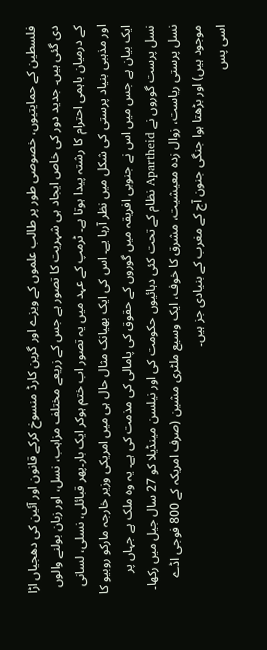فلسطین کے حمایتیوں، خصوصی طور پر طالب علموں کے ویزے اور گرین کارڈ منسوخ کرکے قانون اور آئین کی دھجیاں اڑا دی گئی ہیں۔ جدید دور کی خاص ایجاد ہی شہریت کا تصور ہے جس کے زریعے مختلف مزاہب، نسل، اور زبان بولنے والوں کے درمیان باہمی احترام کا رشتہ پیدا ہوتا ہے۔ ٹرمپ کے عہد میں یہ تصور اب ختم ہوکر ایک بار۔پھر قبائلی، نسلی، لسانی اور مذہبی بنیاد پرستی کی شکل میں نظر آرہا یے۔ اس کی ایک بھیانک مثال حال ہی میں امریکی وزیر خارجہ مارکو روبیو کا ایک بیان ہے جس میں اس نے جنوبی افریقہ میں گوروں کے حقوق کی پامالی کی مذمت کی ہے۔ یہ وہ ملک ہے جہاں پر نسل پرست گوروں نے Apartheid نظام کے تحت کئی دہائیوں حکومت کی اور نیلسن مینڈیلا کو 27 سال جیل میں رکھا۔ نسل پرستی ریاست، زوال زدہ معیشیت، مشرق کا خوف، ایک وسیع ملٹری مشین (صرف امریکہ کے 800 فوجی اڈے موجود ہیں) اور بڑھتا ہوا جنگی جنون آج کے مغرب کے بنیادی جز ہیں۔
اسی پس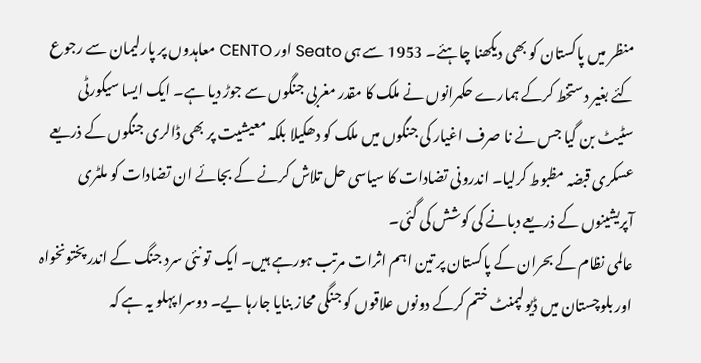منظر میں پاکستان کو بھی دیکھنا چاہئے۔ 1953 سے ہی Seato اور CENTO معاہدوں پر پارلیمان سے رجوع کئے بغیر دستخط کرکے ہمارے حکمرانوں نے ملک کا مقدر مغربی جنگوں سے جوڑ دیا ہے۔ ایک ایسا سیکورٹی سٹیٹ بن گیا جس نے نا صرف اغیار کی جنگوں میں ملک کو دھکیلا بلکہ معیشیت پر بھی ڈالری جنگوں کے ذریعے عسکری قبضہ مظبوط کرلیا۔ اندرونی تضادات کا سیاسی حل تلاش کرنے کے بجائے ان تضادات کو ملٹری آپریشینوں کے ذریعے دبانے کی کوشش کی گئی۔
عالمی نظام کے بحران کے پاکستان پر تین اہم اثرات مرتب ہورہے ہیں۔ ایک تو نئی سرد جنگ کے اندر پختونخواہ اور بلوچستان میں ڈیولپمنٹ ختم کرکے دونوں علاقوں کو جنگی محاز بنایا جارہا یے۔ دوسرا پہلو یہ ہے کہ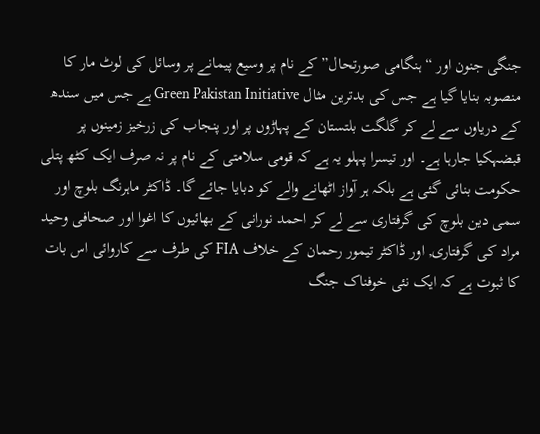جنگی جنون اور “ہنگامی صورتحال” کے نام پر وسیع پیمانے پر وسائل کی لوٹ مار کا منصوبہ بنایا گیا ہے جس کی بدترین مثال Green Pakistan Initiative ہے جس میں سندھ کے دریاوں سے لے کر گلگت بلتستان کے پہاڑوں پر اور پنجاب کی زرخیز زمینوں پر قبضہکیا جارہا ہے۔ اور تیسرا پہلو یہ ہے کہ قومی سلامتی کے نام پر نہ صرف ایک کٹھ پتلی حکومت بنائی گئی ہے بلکہ ہر آواز اٹھانے والے کو دبایا جائے گا۔ ڈاکٹر ماہرنگ بلوچ اور سمی دین بلوچ کی گرفتاری سے لے کر احمد نورانی کے بھائیوں کا اغوا اور صحافی وحید مراد کی گرفتاری, اور ڈاکٹر تیمور رحمان کے خلاف FIA کی طرف سے کاروائی اس بات کا ثبوت ہے کہ ایک نئی خوفناک جنگ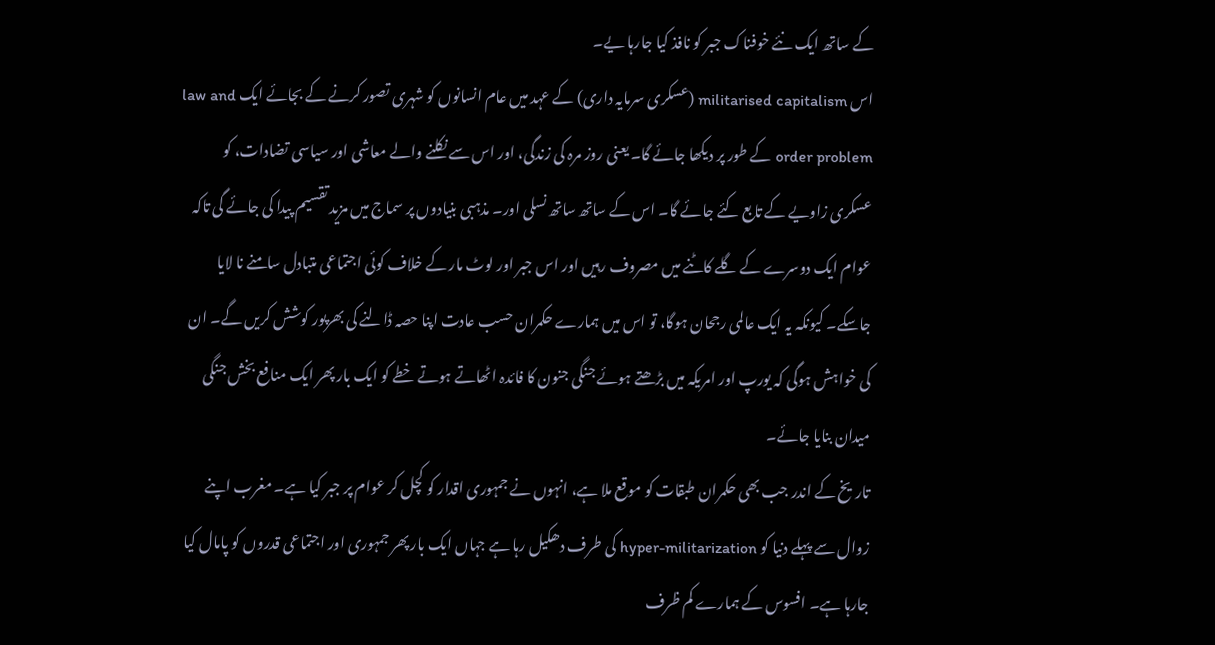کے ساتھ ایک نئے خوفناک جبر کو نافذ کیا جارہا یے۔
اس militarised capitalism (عسکری سرمایہ داری) کے عہد میں عام انسانوں کو شہری تصور کرنے کے بجائے ایک law and order problem کے طور پر دیکھا جائے گا۔ یعنی روز مرہ کی زندگی، اور اس سے نکلنے والے معاشی اور سیاسی تضادات، کو عسکری زاویے کے تابع کئے جائے گا۔ اس کے ساتھ ساتھ نسلی اور۔ مذہبی بنیادوں پر سماج میں مزید تقسیم پیدا کی جائے گی تاکہ عوام ایک دوسرے کے گلے کاٹنے میں مصروف رہیں اور اس جبر اور لوٹ مار کے خلاف کوئی اجتماعی متبادل سامنے نا لایا جاسکے۔ کیونکہ یہ ایک عالمی رجحان ہوگا، تو اس میں ہمارے حکمران حسب عادت اپنا حصہ ڈالنے کی بھرپور کوشش کریں گے۔ ان کی خواہش ہوگی کہ یورپ اور امریکہ میں بڑھتے ہوئے جنگی جنون کا فائدہ اٹھاتے ہوتے خطے کو ایک بار پھر ایک منافع بخش جنگی میدان بنایا جائے۔
تاریخ کے اندر جب بھی حکمران طبقات کو موقع ملا ہے، انہوں نے جمہوری اقدار کو کچل کر عوام پر جبر کیا ہے۔ مغرب اپنے زوال سے پہلے دنیا کو hyper-militarization کی طرف دھکیل رہا ہے جہاں ایک بار پھر جمہوری اور اجتماعی قدروں کو پامال کیا جارہا ہے۔ افسوس کے ہمارے کم ظرف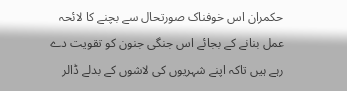حکمران اس خوفناک صورتحال سے بچنے کا لائحہ عمل بنانے کے بجائے اس جنگی جنون کو تقویت دے رہے ہیں تاکہ اپنے شہریوں کی لاشوں کے بدلے ڈالر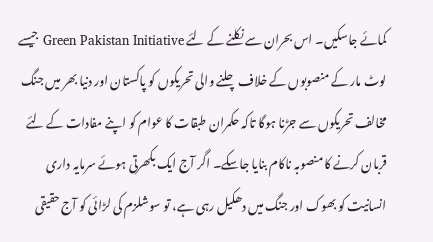کمائے جاسکیں۔ اس بحران سے نکلنے کے لئے Green Pakistan Initiative جیسے لوٹ مار کے منصوبوں کے خلاف چلنے والی تحریکوں کو پاکستان اور دنیا بھر میں جنگ مخالف تحریکوں سے جڑنا ہوگا تاکہ حکمران طبقات کا عوام کو اپنے مفادات کے لئے قربان کرنے کا منصوبہ ناکام بنایا جاسکے۔ اگر آج ایک بکھرتی ہوئے سرمایہ داری انسانیت کو بھوک اور جنگ میں دھکیل رہی ہے، تو سوشلزم کی لڑائی کو آج حقیقی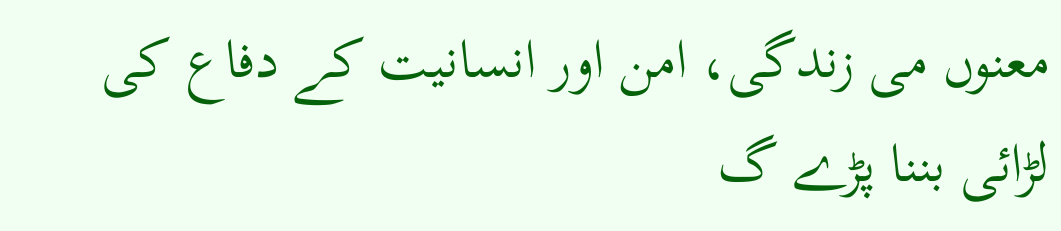معنوں می زندگی، امن اور انسانیت کے دفاع کی لڑائی بننا پڑے گ